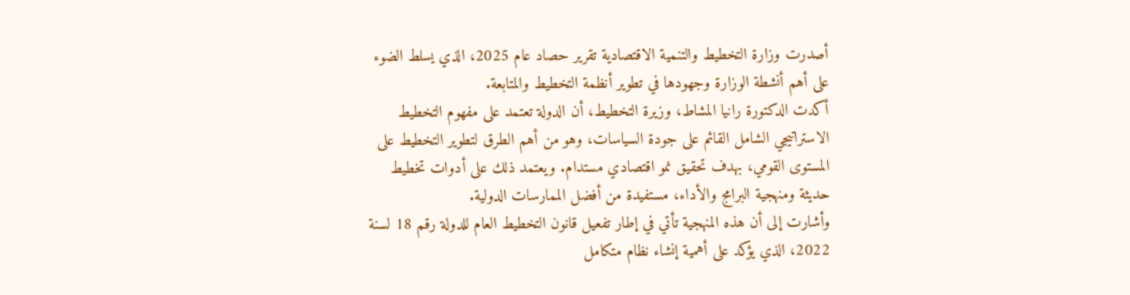أصدرت وزارة التخطيط والتنمية الاقتصادية تقرير حصاد عام 2025، الذي يسلط الضوء على أهم أنشطة الوزارة وجهودها في تطوير أنظمة التخطيط والمتابعة.
أكدت الدكتورة رانيا المشاط، وزيرة التخطيط، أن الدولة تعتمد على مفهوم التخطيط الاستراتيجي الشامل القائم على جودة السياسات، وهو من أهم الطرق لتطوير التخطيط على المستوى القومي، بهدف تحقيق نمو اقتصادي مستدام. ويعتمد ذلك على أدوات تخطيط حديثة ومنهجية البرامج والأداء، مستفيدة من أفضل الممارسات الدولية.
وأشارت إلى أن هذه المنهجية تأتي في إطار تفعيل قانون التخطيط العام للدولة رقم 18 لسنة 2022، الذي يؤكد على أهمية إنشاء نظام متكامل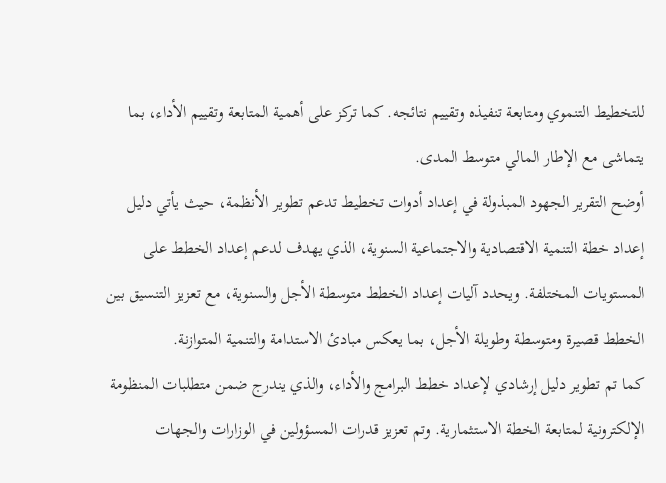للتخطيط التنموي ومتابعة تنفيذه وتقييم نتائجه. كما تركز على أهمية المتابعة وتقييم الأداء، بما يتماشى مع الإطار المالي متوسط المدى.
أوضح التقرير الجهود المبذولة في إعداد أدوات تخطيط تدعم تطوير الأنظمة، حيث يأتي دليل إعداد خطة التنمية الاقتصادية والاجتماعية السنوية، الذي يهدف لدعم إعداد الخطط على المستويات المختلفة. ويحدد آليات إعداد الخطط متوسطة الأجل والسنوية، مع تعزيز التنسيق بين الخطط قصيرة ومتوسطة وطويلة الأجل، بما يعكس مبادئ الاستدامة والتنمية المتوازنة.
كما تم تطوير دليل إرشادي لإعداد خطط البرامج والأداء، والذي يندرج ضمن متطلبات المنظومة الإلكترونية لمتابعة الخطة الاستثمارية. وتم تعزيز قدرات المسؤولين في الوزارات والجهات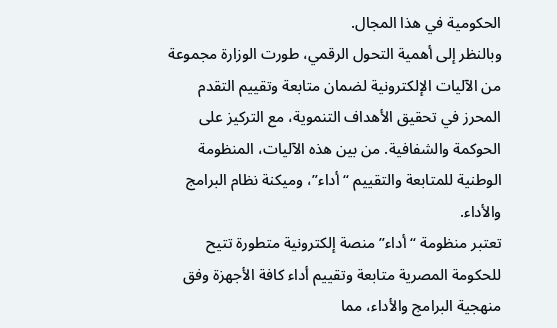الحكومية في هذا المجال.
وبالنظر إلى أهمية التحول الرقمي، طورت الوزارة مجموعة من الآليات الإلكترونية لضمان متابعة وتقييم التقدم المحرز في تحقيق الأهداف التنموية، مع التركيز على الحوكمة والشفافية. من بين هذه الآليات، المنظومة الوطنية للمتابعة والتقييم “أداء”، وميكنة نظام البرامج والأداء.
تعتبر منظومة “أداء” منصة إلكترونية متطورة تتيح للحكومة المصرية متابعة وتقييم أداء كافة الأجهزة وفق منهجية البرامج والأداء، مما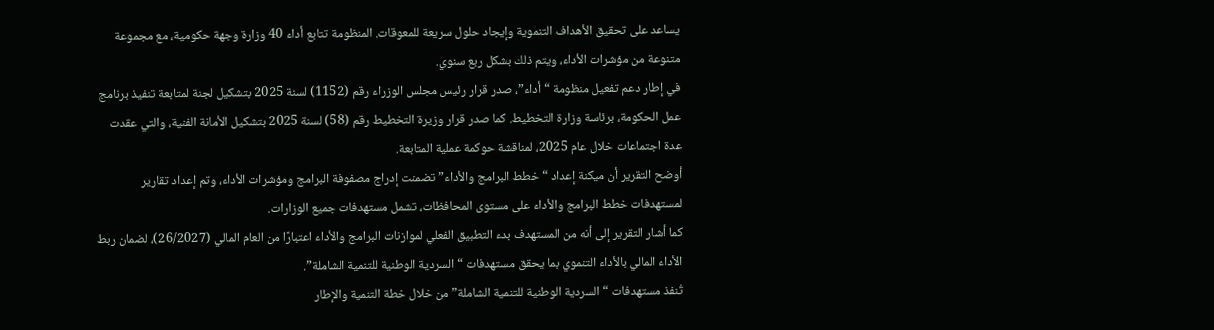يساعد على تحقيق الأهداف التنموية وإيجاد حلول سريعة للمعوقات. المنظومة تتابع أداء 40 وزارة وجهة حكومية، مع مجموعة متنوعة من مؤشرات الأداء، ويتم ذلك بشكل ربع سنوي.
في إطار دعم تفعيل منظومة “أداء”، صدر قرار رئيس مجلس الوزراء رقم (1152) لسنة 2025 بتشكيل لجنة لمتابعة تنفيذ برنامج عمل الحكومة، برئاسة وزارة التخطيط. كما صدر قرار وزيرة التخطيط رقم (58) لسنة 2025 بتشكيل الأمانة الفنية، والتي عقدت عدة اجتماعات خلال عام 2025، لمناقشة حوكمة عملية المتابعة.
أوضح التقرير أن ميكنة إعداد “خطط البرامج والأداء” تضمنت إدراج مصفوفة البرامج ومؤشرات الأداء، وتم إعداد تقارير لمستهدفات خطط البرامج والأداء على مستوى المحافظات، تشمل مستهدفات جميع الوزارات.
كما أشار التقرير إلى أنه من المستهدف بدء التطبيق الفعلي لموازنات البرامج والأداء اعتبارًا من العام المالي (26/2027)، لضمان ربط الأداء المالي بالأداء التنموي بما يحقق مستهدفات “السردية الوطنية للتنمية الشاملة”.
تُنفذ مستهدفات “السردية الوطنية للتنمية الشاملة” من خلال خطة التنمية والإطار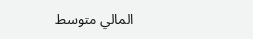المالي متوسط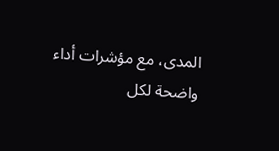المدى، مع مؤشرات أداء واضحة لكل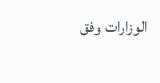الوزارات وفق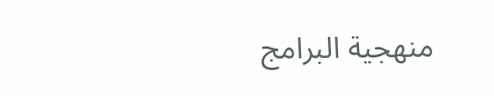منهجية البرامج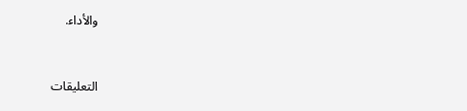والأداء.


التعليقات